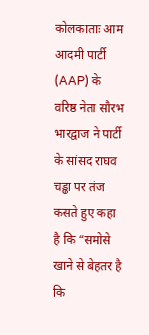कोलकाताः आम आदमी पार्टी (AAP) के वरिष्ठ नेता सौरभ भारद्वाज ने पार्टी के सांसद राघव चड्ढा पर तंज कसते हुए कहा है कि “समोसे खाने से बेहतर है कि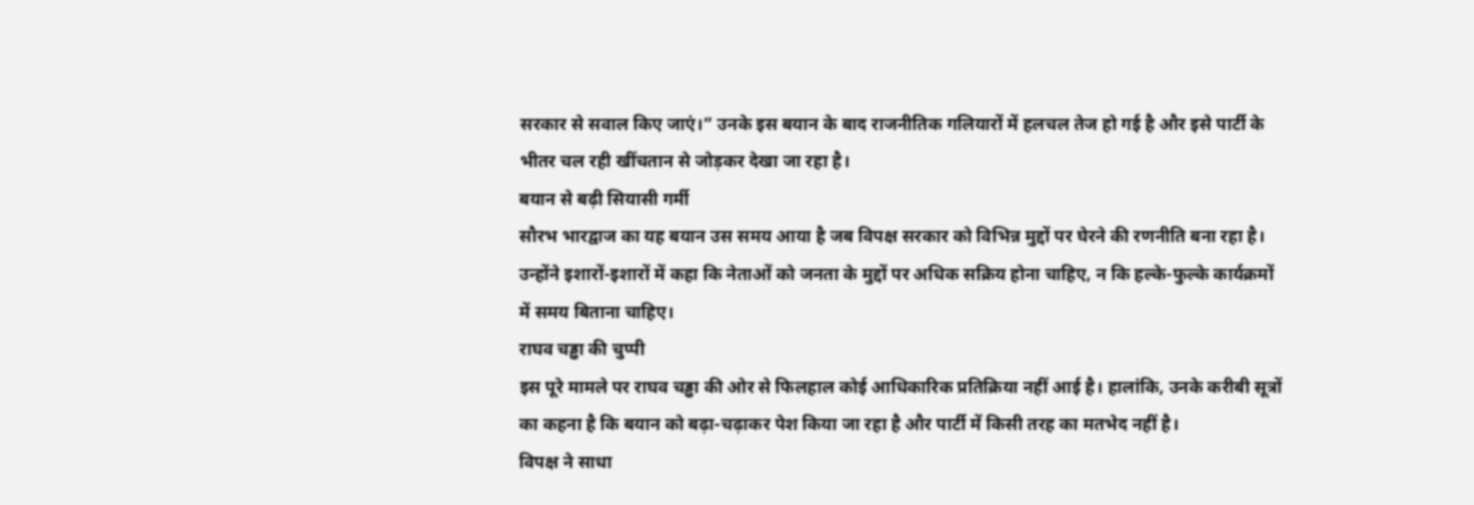सरकार से सवाल किए जाएं।” उनके इस बयान के बाद राजनीतिक गलियारों में हलचल तेज हो गई है और इसे पार्टी के भीतर चल रही खींचतान से जोड़कर देखा जा रहा है।
बयान से बढ़ी सियासी गर्मी
सौरभ भारद्वाज का यह बयान उस समय आया है जब विपक्ष सरकार को विभिन्न मुद्दों पर घेरने की रणनीति बना रहा है। उन्होंने इशारों-इशारों में कहा कि नेताओं को जनता के मुद्दों पर अधिक सक्रिय होना चाहिए, न कि हल्के-फुल्के कार्यक्रमों में समय बिताना चाहिए।
राघव चड्ढा की चुप्पी
इस पूरे मामले पर राघव चड्ढा की ओर से फिलहाल कोई आधिकारिक प्रतिक्रिया नहीं आई है। हालांकि, उनके करीबी सूत्रों का कहना है कि बयान को बढ़ा-चढ़ाकर पेश किया जा रहा है और पार्टी में किसी तरह का मतभेद नहीं है।
विपक्ष ने साधा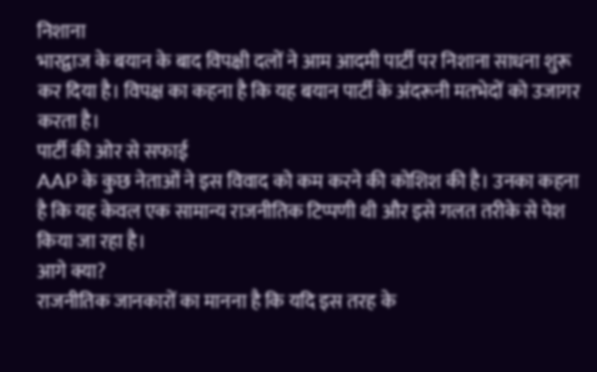निशाना
भारद्वाज के बयान के बाद विपक्षी दलों ने आम आदमी पार्टी पर निशाना साधना शुरू कर दिया है। विपक्ष का कहना है कि यह बयान पार्टी के अंदरूनी मतभेदों को उजागर करता है।
पार्टी की ओर से सफाई
AAP के कुछ नेताओं ने इस विवाद को कम करने की कोशिश की है। उनका कहना है कि यह केवल एक सामान्य राजनीतिक टिप्पणी थी और इसे गलत तरीके से पेश किया जा रहा है।
आगे क्या?
राजनीतिक जानकारों का मानना है कि यदि इस तरह के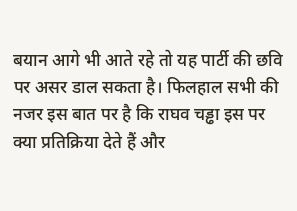बयान आगे भी आते रहे तो यह पार्टी की छवि पर असर डाल सकता है। फिलहाल सभी की नजर इस बात पर है कि राघव चड्ढा इस पर क्या प्रतिक्रिया देते हैं और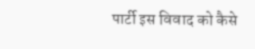पार्टी इस विवाद को कैसे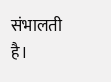संभालती है।